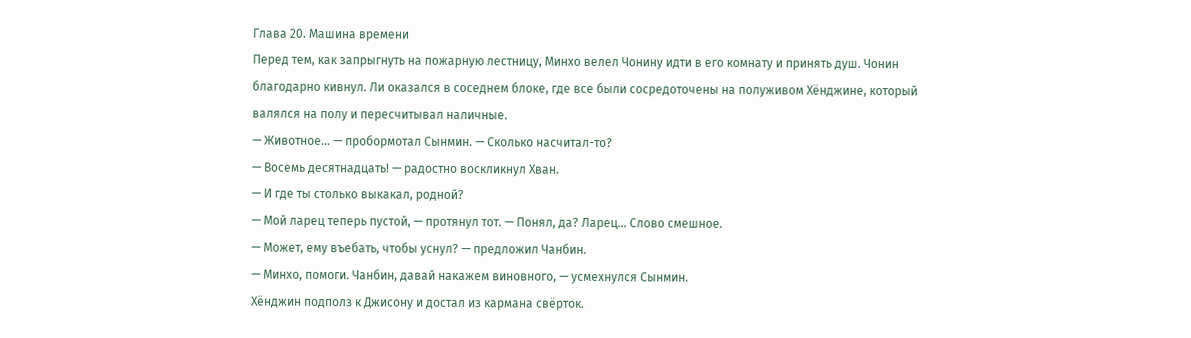Глава 20. Машина времени
Перед тем, как запрыгнуть на пожарную лестницу, Минхо велел Чонину идти в его комнату и принять душ. Чонин благодарно кивнул. Ли оказался в соседнем блоке, где все были сосредоточены на полуживом Хёнджине, который валялся на полу и пересчитывал наличные.
— Животное… — пробормотал Сынмин. — Сколько насчитал-то?
— Восемь десятнадцать! — радостно воскликнул Хван.
— И где ты столько выкакал, родной?
— Мой ларец теперь пустой, — протянул тот. — Понял, да? Ларец… Слово смешное.
— Может, ему въебать, чтобы уснул? — предложил Чанбин.
— Минхо, помоги. Чанбин, давай накажем виновного, — усмехнулся Сынмин.
Хёнджин подполз к Джисону и достал из кармана свёрток.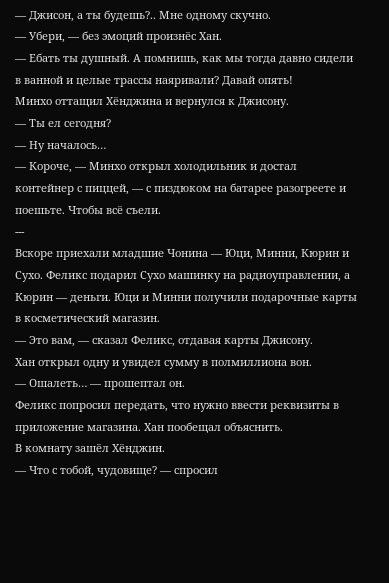— Джисон, а ты будешь?.. Мне одному скучно.
— Убери, — без эмоций произнёс Хан.
— Ебать ты душный. А помнишь, как мы тогда давно сидели в ванной и целые трассы наяривали? Давай опять!
Минхо оттащил Хёнджина и вернулся к Джисону.
— Ты ел сегодня?
— Ну началось…
— Короче, — Минхо открыл холодильник и достал контейнер с пиццей, — с пиздюком на батарее разогреете и поешьте. Чтобы всё съели.
---
Вскоре приехали младшие Чонина — Юци, Минни, Кюрин и Сухо. Феликс подарил Сухо машинку на радиоуправлении, а Кюрин — деньги. Юци и Минни получили подарочные карты в косметический магазин.
— Это вам, — сказал Феликс, отдавая карты Джисону.
Хан открыл одну и увидел сумму в полмиллиона вон.
— Ошалеть… — прошептал он.
Феликс попросил передать, что нужно ввести реквизиты в приложение магазина. Хан пообещал объяснить.
В комнату зашёл Хёнджин.
— Что с тобой, чудовище? — спросил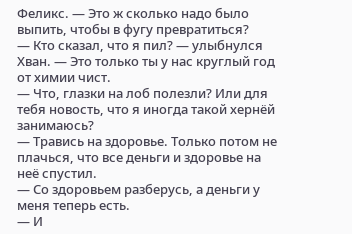Феликс. — Это ж сколько надо было выпить, чтобы в фугу превратиться?
— Кто сказал, что я пил? — улыбнулся Хван. — Это только ты у нас круглый год от химии чист.
— Что, глазки на лоб полезли? Или для тебя новость, что я иногда такой хернёй занимаюсь?
— Травись на здоровье. Только потом не плачься, что все деньги и здоровье на неё спустил.
— Со здоровьем разберусь, а деньги у меня теперь есть.
— И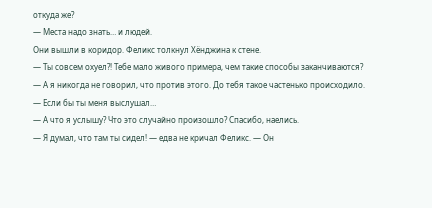откуда же?
— Места надо знать… и людей.
Они вышли в коридор. Феликс толкнул Хёнджина к стене.
— Ты совсем охуел?! Тебе мало живого примера, чем такие способы заканчиваются?
— А я никогда не говорил, что против этого. До тебя такое частенько происходило.
— Если бы ты меня выслушал…
— А что я услышу? Что это случайно произошло? Спасибо, наелись.
— Я думал, что там ты сидел! — едва не кричал Феликс. — Он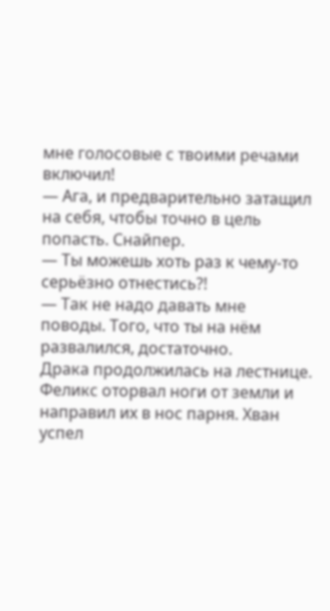мне голосовые с твоими речами включил!
— Ага, и предварительно затащил на себя, чтобы точно в цель попасть. Снайпер.
— Ты можешь хоть раз к чему-то серьёзно отнестись?!
— Так не надо давать мне поводы. Того, что ты на нём развалился, достаточно.
Драка продолжилась на лестнице. Феликс оторвал ноги от земли и направил их в нос парня. Хван успел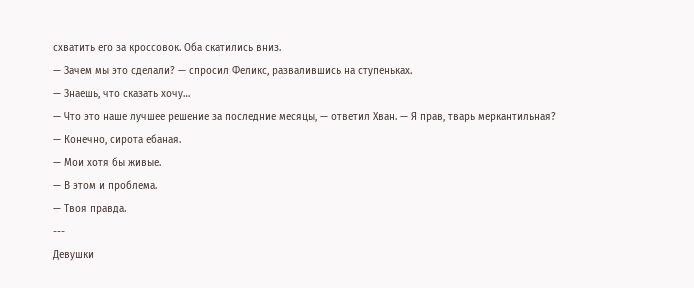схватить его за кроссовок. Оба скатились вниз.
— Зачем мы это сделали? — спросил Феликс, развалившись на ступеньках.
— Знаешь, что сказать хочу…
— Что это наше лучшее решение за последние месяцы, — ответил Хван. — Я прав, тварь меркантильная?
— Конечно, сирота ебаная.
— Мои хотя бы живые.
— В этом и проблема.
— Твоя правда.
---
Девушки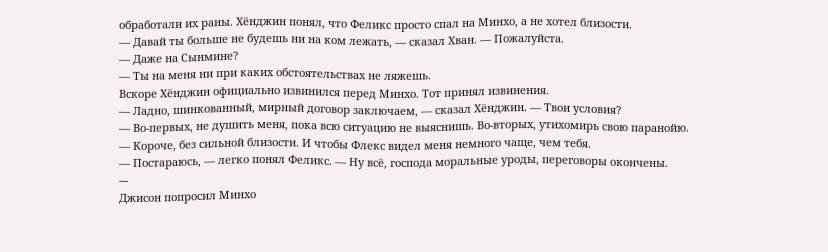обработали их раны. Хёнджин понял, что Феликс просто спал на Минхо, а не хотел близости.
— Давай ты больше не будешь ни на ком лежать, — сказал Хван. — Пожалуйста.
— Даже на Сынмине?
— Ты на меня ни при каких обстоятельствах не ляжешь.
Вскоре Хёнджин официально извинился перед Минхо. Тот принял извинения.
— Ладно, шинкованный, мирный договор заключаем, — сказал Хёнджин. — Твои условия?
— Во-первых, не душить меня, пока всю ситуацию не выяснишь. Во-вторых, утихомирь свою паранойю.
— Короче, без сильной близости. И чтобы Флекс видел меня немного чаще, чем тебя.
— Постараюсь, — легко понял Феликс. — Ну всё, господа моральные уроды, переговоры окончены.
---
Джисон попросил Минхо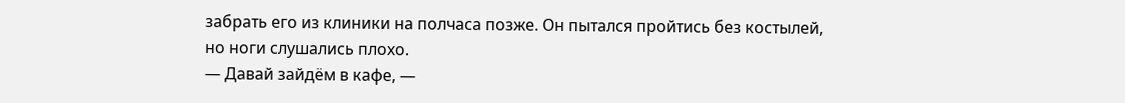забрать его из клиники на полчаса позже. Он пытался пройтись без костылей, но ноги слушались плохо.
— Давай зайдём в кафе, —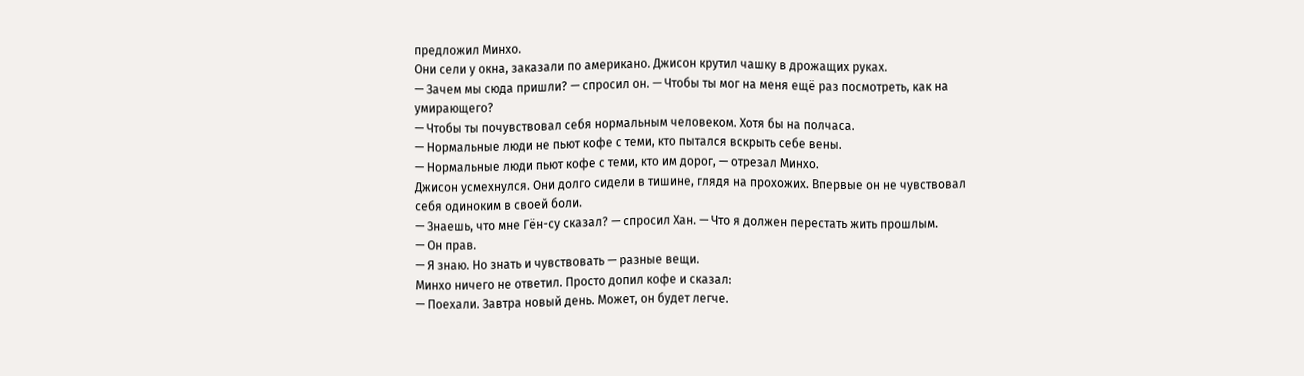предложил Минхо.
Они сели у окна, заказали по американо. Джисон крутил чашку в дрожащих руках.
— Зачем мы сюда пришли? — спросил он. — Чтобы ты мог на меня ещё раз посмотреть, как на умирающего?
— Чтобы ты почувствовал себя нормальным человеком. Хотя бы на полчаса.
— Нормальные люди не пьют кофе с теми, кто пытался вскрыть себе вены.
— Нормальные люди пьют кофе с теми, кто им дорог, — отрезал Минхо.
Джисон усмехнулся. Они долго сидели в тишине, глядя на прохожих. Впервые он не чувствовал себя одиноким в своей боли.
— Знаешь, что мне Гён-су сказал? — спросил Хан. — Что я должен перестать жить прошлым.
— Он прав.
— Я знаю. Но знать и чувствовать — разные вещи.
Минхо ничего не ответил. Просто допил кофе и сказал:
— Поехали. Завтра новый день. Может, он будет легче.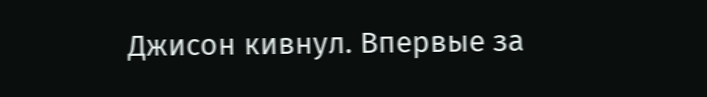Джисон кивнул. Впервые за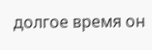долгое время он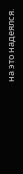на это надеялся.